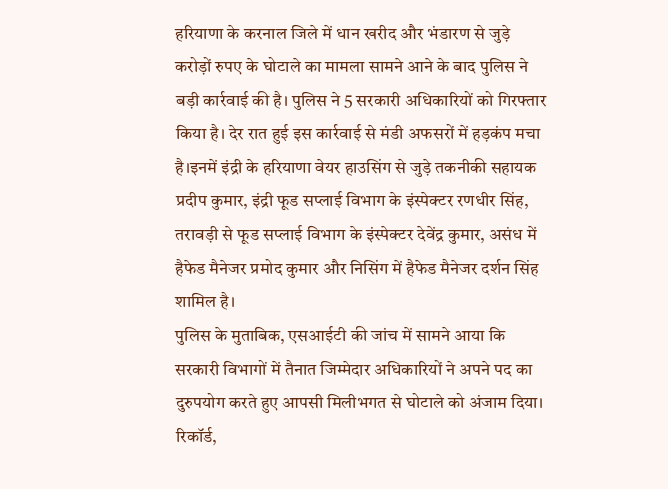हरियाणा के करनाल जिले में धान खरीद और भंडारण से जुड़े करोड़ों रुपए के घोटाले का मामला सामने आने के बाद पुलिस ने बड़ी कार्रवाई की है। पुलिस ने 5 सरकारी अधिकारियों को गिरफ्तार किया है। देर रात हुई इस कार्रवाई से मंडी अफसरों में हड़कंप मचा है।इनमें इंद्री के हरियाणा वेयर हाउसिंग से जुड़े तकनीकी सहायक प्रदीप कुमार, इंद्री फूड सप्लाई विभाग के इंस्पेक्टर रणधीर सिंह, तरावड़ी से फूड सप्लाई विभाग के इंस्पेक्टर देवेंद्र कुमार, असंध में हैफेड मैनेजर प्रमोद कुमार और निसिंग में हैफेड मैनेजर दर्शन सिंह शामिल है।
पुलिस के मुताबिक, एसआईटी की जांच में सामने आया कि सरकारी विभागों में तैनात जिम्मेदार अधिकारियों ने अपने पद का दुरुपयोग करते हुए आपसी मिलीभगत से घोटाले को अंजाम दिया। रिकॉर्ड,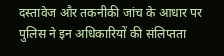दस्तावेज और तकनीकी जांच के आधार पर पुलिस ने इन अधिकारियों की संलिप्तता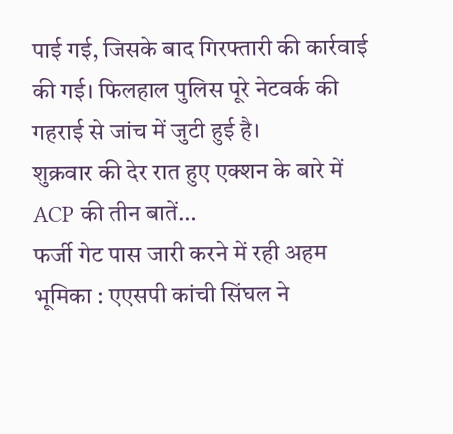पाई गई, जिसके बाद गिरफ्तारी की कार्रवाई की गई। फिलहाल पुलिस पूरे नेटवर्क की गहराई से जांच में जुटी हुई है।
शुक्रवार की देर रात हुए एक्शन के बारे में ACP की तीन बातें…
फर्जी गेट पास जारी करने में रही अहम भूमिका : एएसपी कांची सिंघल ने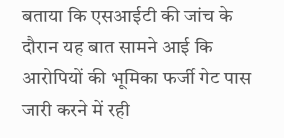बताया कि एसआईटी की जांच के दौरान यह बात सामने आई कि आरोपियों की भूमिका फर्जी गेट पास जारी करने में रही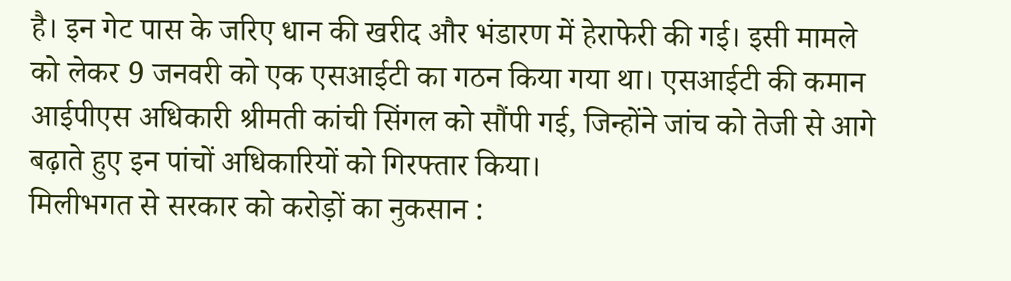है। इन गेट पास के जरिए धान की खरीद और भंडारण में हेराफेरी की गई। इसी मामले को लेकर 9 जनवरी को एक एसआईटी का गठन किया गया था। एसआईटी की कमान आईपीएस अधिकारी श्रीमती कांची सिंगल को सौंपी गई, जिन्होंने जांच को तेजी से आगे बढ़ाते हुए इन पांचों अधिकारियों को गिरफ्तार किया।
मिलीभगत से सरकार को करोड़ों का नुकसान :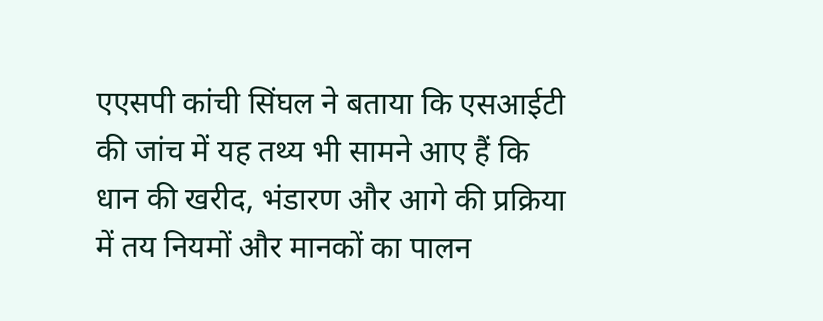एएसपी कांची सिंघल ने बताया कि एसआईटी की जांच में यह तथ्य भी सामने आए हैं कि धान की खरीद, भंडारण और आगे की प्रक्रिया में तय नियमों और मानकों का पालन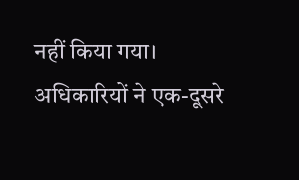नहीं किया गया। अधिकारियों ने एक-दूसरे